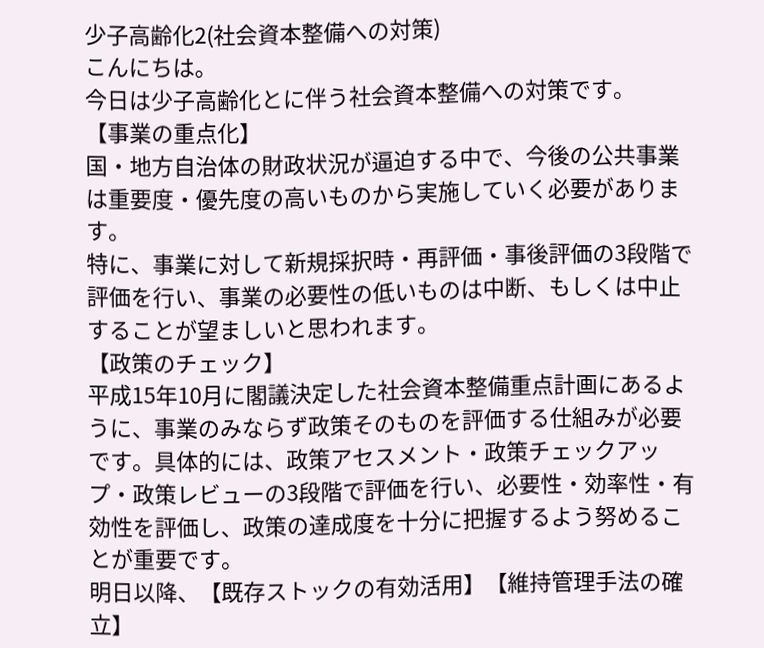少子高齢化2(社会資本整備への対策)
こんにちは。
今日は少子高齢化とに伴う社会資本整備への対策です。
【事業の重点化】
国・地方自治体の財政状況が逼迫する中で、今後の公共事業は重要度・優先度の高いものから実施していく必要があります。
特に、事業に対して新規採択時・再評価・事後評価の3段階で評価を行い、事業の必要性の低いものは中断、もしくは中止することが望ましいと思われます。
【政策のチェック】
平成15年10月に閣議決定した社会資本整備重点計画にあるように、事業のみならず政策そのものを評価する仕組みが必要です。具体的には、政策アセスメント・政策チェックアップ・政策レビューの3段階で評価を行い、必要性・効率性・有効性を評価し、政策の達成度を十分に把握するよう努めることが重要です。
明日以降、【既存ストックの有効活用】【維持管理手法の確立】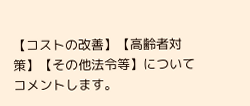【コストの改善】【高齢者対策】【その他法令等】についてコメントします。